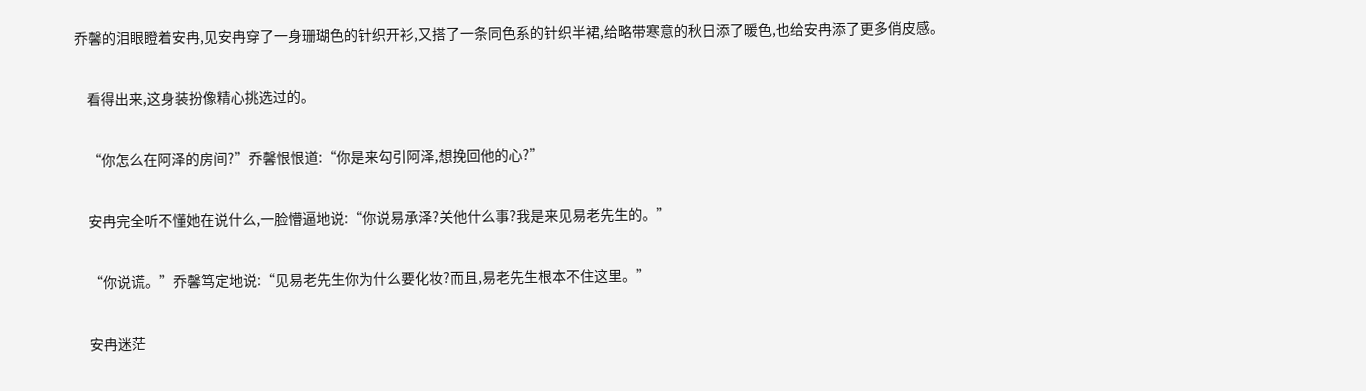乔馨的泪眼瞪着安冉,见安冉穿了一身珊瑚色的针织开衫,又搭了一条同色系的针织半裙,给略带寒意的秋日添了暖色,也给安冉添了更多俏皮感。

    看得出来,这身装扮像精心挑选过的。

    “你怎么在阿泽的房间?”乔馨恨恨道:“你是来勾引阿泽,想挽回他的心?”

    安冉完全听不懂她在说什么,一脸懵逼地说:“你说易承泽?关他什么事?我是来见易老先生的。”

    “你说谎。”乔馨笃定地说:“见易老先生你为什么要化妆?而且,易老先生根本不住这里。”

    安冉迷茫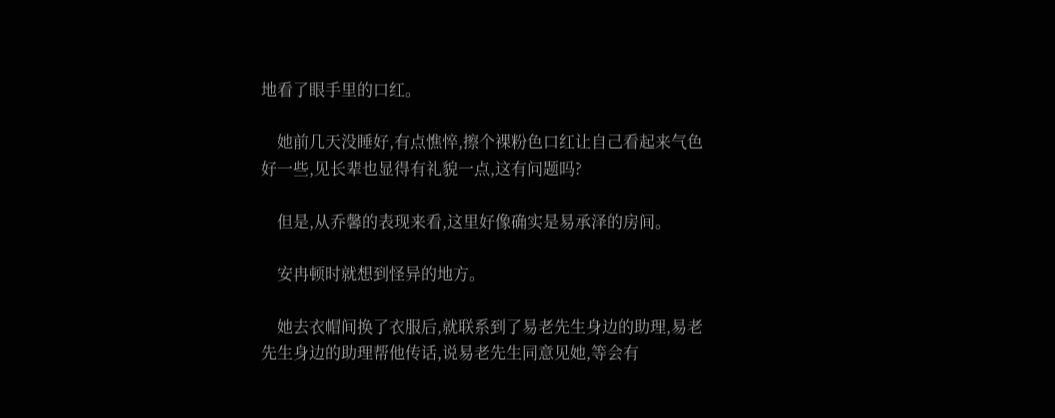地看了眼手里的口红。

    她前几天没睡好,有点憔悴,擦个裸粉色口红让自己看起来气色好一些,见长辈也显得有礼貌一点,这有问题吗?

    但是,从乔馨的表现来看,这里好像确实是易承泽的房间。

    安冉顿时就想到怪异的地方。

    她去衣帽间换了衣服后,就联系到了易老先生身边的助理,易老先生身边的助理帮他传话,说易老先生同意见她,等会有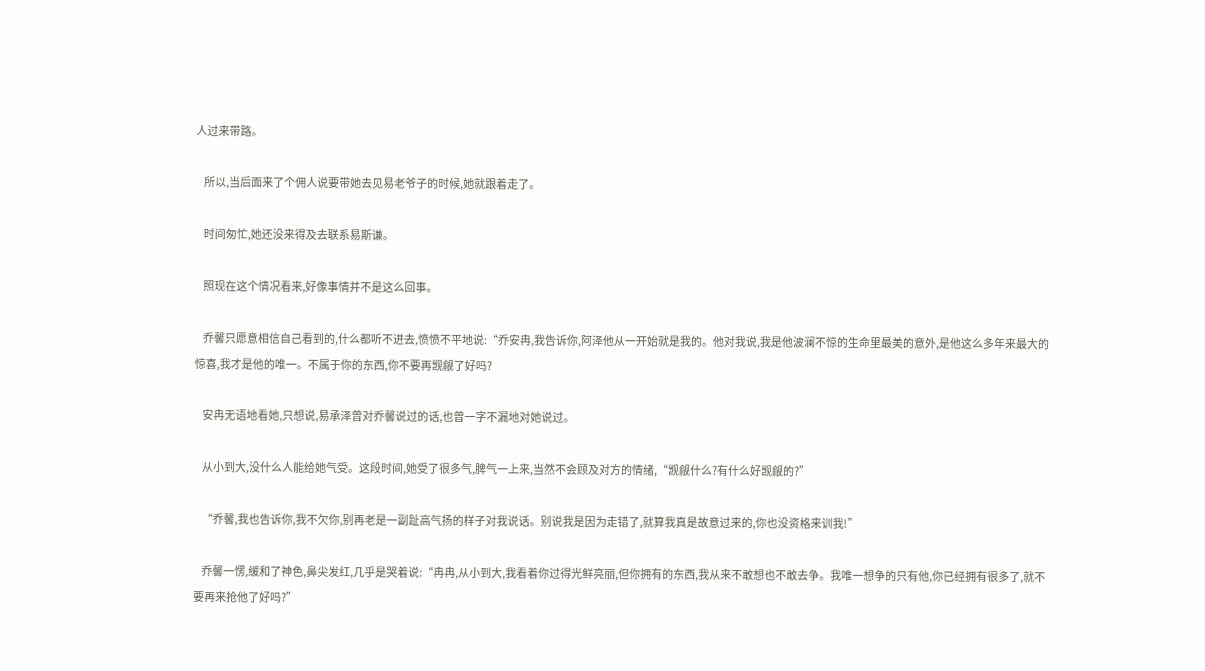人过来带路。

    所以,当后面来了个佣人说要带她去见易老爷子的时候,她就跟着走了。

    时间匆忙,她还没来得及去联系易斯谦。

    照现在这个情况看来,好像事情并不是这么回事。

    乔馨只愿意相信自己看到的,什么都听不进去,愤愤不平地说:“乔安冉,我告诉你,阿泽他从一开始就是我的。他对我说,我是他波澜不惊的生命里最美的意外,是他这么多年来最大的惊喜,我才是他的唯一。不属于你的东西,你不要再觊觎了好吗?

    安冉无语地看她,只想说,易承泽曾对乔馨说过的话,也曾一字不漏地对她说过。

    从小到大,没什么人能给她气受。这段时间,她受了很多气,脾气一上来,当然不会顾及对方的情绪,“觊觎什么?有什么好觊觎的?”

    “乔馨,我也告诉你,我不欠你,别再老是一副趾高气扬的样子对我说话。别说我是因为走错了,就算我真是故意过来的,你也没资格来训我!”

    乔馨一愣,缓和了神色,鼻尖发红,几乎是哭着说:“冉冉,从小到大,我看着你过得光鲜亮丽,但你拥有的东西,我从来不敢想也不敢去争。我唯一想争的只有他,你已经拥有很多了,就不要再来抢他了好吗?”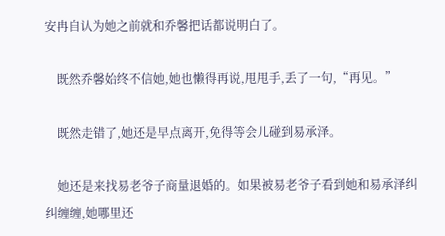安冉自认为她之前就和乔馨把话都说明白了。

    既然乔馨始终不信她,她也懒得再说,甩甩手,丢了一句,“再见。”

    既然走错了,她还是早点离开,免得等会儿碰到易承泽。

    她还是来找易老爷子商量退婚的。如果被易老爷子看到她和易承泽纠纠缠缠,她哪里还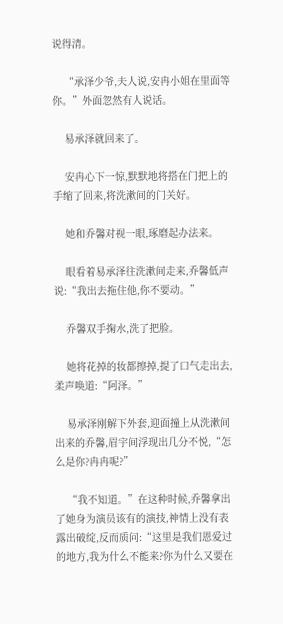说得清。

    “承泽少爷,夫人说,安冉小姐在里面等你。”外面忽然有人说话。

    易承泽就回来了。

    安冉心下一惊,默默地将搭在门把上的手缩了回来,将洗漱间的门关好。

    她和乔馨对视一眼,琢磨起办法来。

    眼看着易承泽往洗漱间走来,乔馨低声说:“我出去拖住他,你不要动。”

    乔馨双手掬水,洗了把脸。

    她将花掉的妆都擦掉,提了口气走出去,柔声唤道:“阿泽。”

    易承泽刚解下外套,迎面撞上从洗漱间出来的乔馨,眉宇间浮现出几分不悦,“怎么是你?冉冉呢?”

    “我不知道。”在这种时候,乔馨拿出了她身为演员该有的演技,神情上没有表露出破绽,反而质问:“这里是我们恩爱过的地方,我为什么不能来?你为什么又要在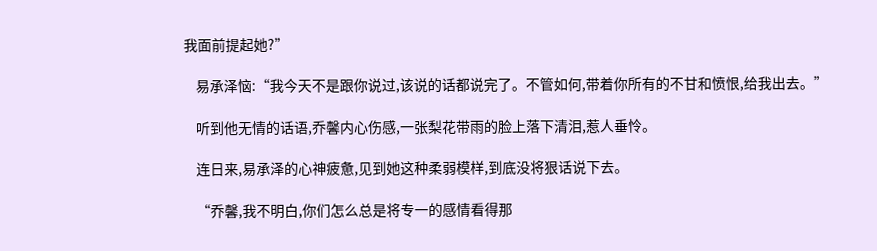我面前提起她?”

    易承泽恼:“我今天不是跟你说过,该说的话都说完了。不管如何,带着你所有的不甘和愤恨,给我出去。”

    听到他无情的话语,乔馨内心伤感,一张梨花带雨的脸上落下清泪,惹人垂怜。

    连日来,易承泽的心神疲惫,见到她这种柔弱模样,到底没将狠话说下去。

    “乔馨,我不明白,你们怎么总是将专一的感情看得那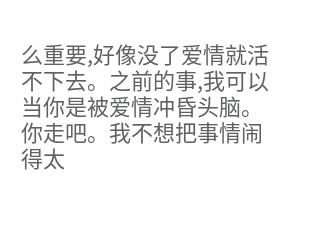么重要,好像没了爱情就活不下去。之前的事,我可以当你是被爱情冲昏头脑。你走吧。我不想把事情闹得太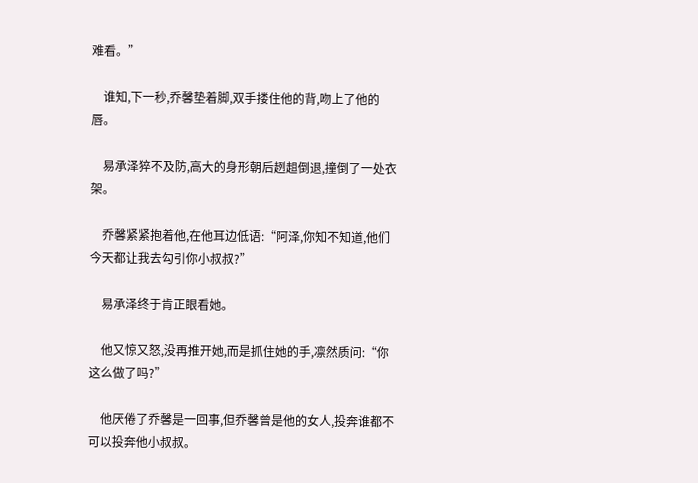难看。”

    谁知,下一秒,乔馨垫着脚,双手搂住他的背,吻上了他的唇。

    易承泽猝不及防,高大的身形朝后趔趄倒退,撞倒了一处衣架。

    乔馨紧紧抱着他,在他耳边低语:“阿泽,你知不知道,他们今天都让我去勾引你小叔叔?”

    易承泽终于肯正眼看她。

    他又惊又怒,没再推开她,而是抓住她的手,凛然质问:“你这么做了吗?”

    他厌倦了乔馨是一回事,但乔馨曾是他的女人,投奔谁都不可以投奔他小叔叔。